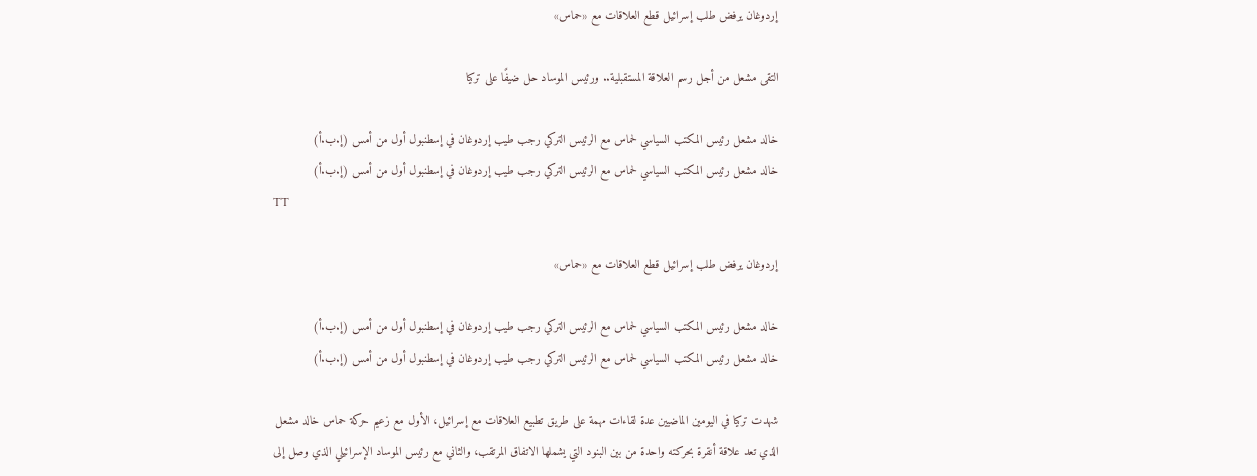إردوغان يرفض طلب إسرائيل قطع العلاقات مع «حماس»

التقى مشعل من أجل رسم العلاقة المستقبلية.. ورئيس الموساد حل ضيفًا على تركيا

خالد مشعل رئيس المكتب السياسي لحماس مع الرئيس التركي رجب طيب إردوغان في إسطنبول أول من أمس (إ.ب.أ)
خالد مشعل رئيس المكتب السياسي لحماس مع الرئيس التركي رجب طيب إردوغان في إسطنبول أول من أمس (إ.ب.أ)
TT

إردوغان يرفض طلب إسرائيل قطع العلاقات مع «حماس»

خالد مشعل رئيس المكتب السياسي لحماس مع الرئيس التركي رجب طيب إردوغان في إسطنبول أول من أمس (إ.ب.أ)
خالد مشعل رئيس المكتب السياسي لحماس مع الرئيس التركي رجب طيب إردوغان في إسطنبول أول من أمس (إ.ب.أ)

شهدت تركيا في اليومين الماضيين عدة لقاءات مهمة على طريق تطبيع العلاقات مع إسرائيل، الأول مع زعيم حركة حماس خالد مشعل الذي تعد علاقة أنقرة بحركته واحدة من بين البنود التي يشملها الاتفاق المرتقب، والثاني مع رئيس الموساد الإسرائيلي الذي وصل إلى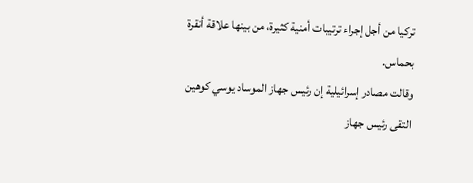تركيا من أجل إجراء ترتيبات أمنية كثيرة، من بينها علاقة أنقرة بحماس.
وقالت مصادر إسرائيلية إن رئيس جهاز الموساد يوسي كوهين التقى رئيس جهاز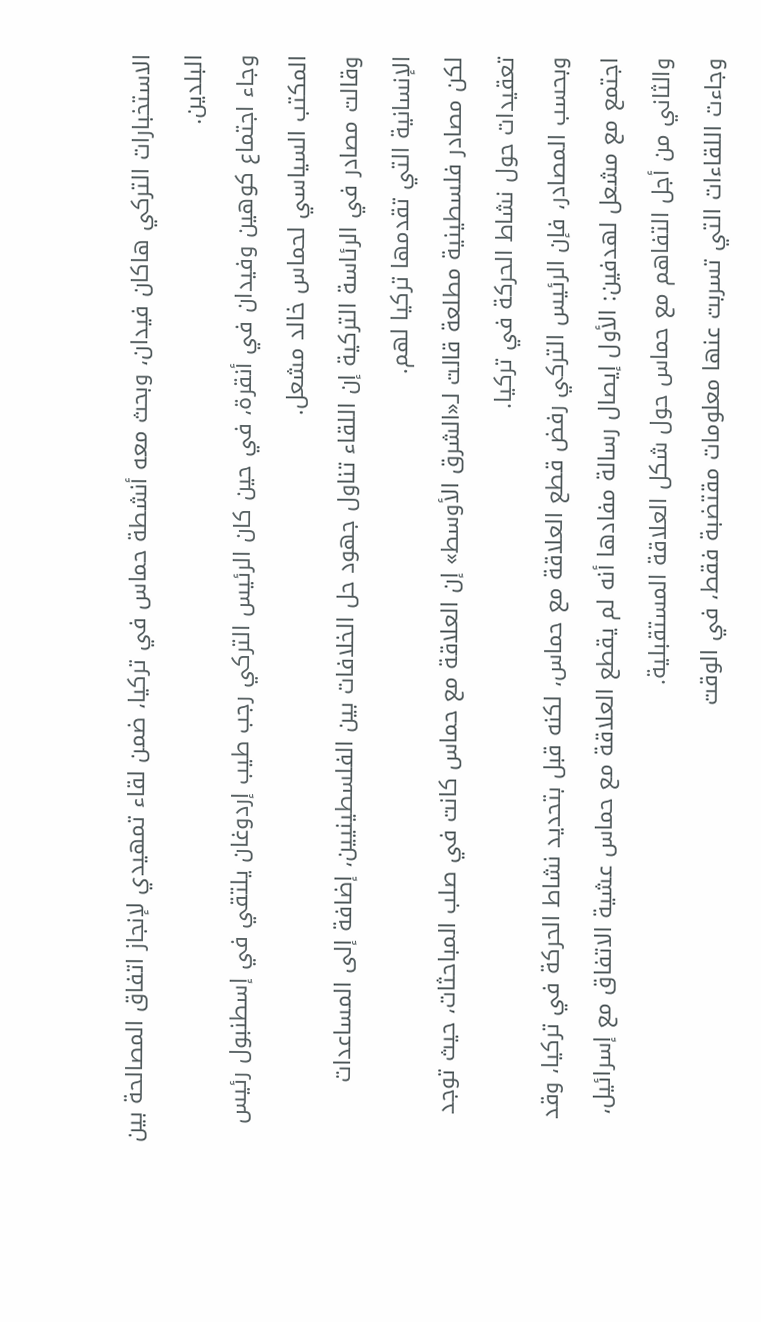الاستخبارات التركي هاكان فيدان، وبحث معه أنشطة حماس في تركيا، ضمن لقاء تمهيدي لإنجاز اتفاق المصالحة بين البلدين.
وجاء اجتماع كوهين وفيدان في أنقرة، في حين كان الرئيس التركي رجب طيب إردوغان يلتقي في إسطنبول رئيس المكتب السياسي لحماس خالد مشعل.
وقالت مصادر في الرئاسة التركية إن اللقاء تناول جهود حل الخلافات بين الفلسطينيين، إضافة إلى المساعدات الإنسانية التي تقدمها تركيا لهم.
لكن مصادر فلسطينية مطلعة قالت لـ«الشرق الأوسط» إن العلاقة مع حماس كانت في صلب المباحثات، حيث توجد تعقيدات حول نشاط الحركة في تركيا.
وبحسب المصادر، فإن الرئيس التركي رفض قطع العلاقة مع حماس، لكنه قبل بتحديد نشاط الحركة في تركيا، وقد اجتمع مع مشعل لهدفين: الأول إيصال رسالة مفادها أنه لم يقطع العلاقة مع حماس عشية الاتفاق مع إسرائيل، والثاني من أجل التفاهم مع حماس حول شكل العلاقة المستقبلية.
وجاءت اللقاءات التي تسربت عنها معلومات مقتضبة فقط، في الوقت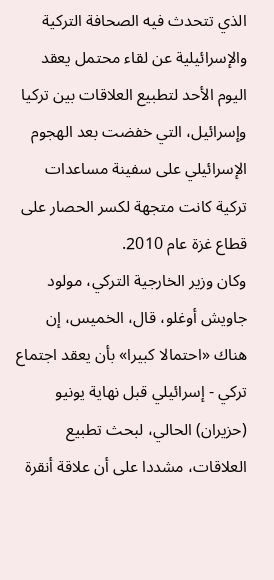الذي تتحدث فيه الصحافة التركية والإسرائيلية عن لقاء محتمل يعقد اليوم الأحد لتطبيع العلاقات بين تركيا وإسرائيل، التي خفضت بعد الهجوم الإسرائيلي على سفينة مساعدات تركية كانت متجهة لكسر الحصار على قطاع غزة عام 2010.
وكان وزير الخارجية التركي، مولود جاويش أوغلو، قال، الخميس، إن هناك «احتمالا كبيرا» بأن يعقد اجتماع تركي - إسرائيلي قبل نهاية يونيو (حزيران) الحالي، لبحث تطبيع العلاقات، مشددا على أن علاقة أنقرة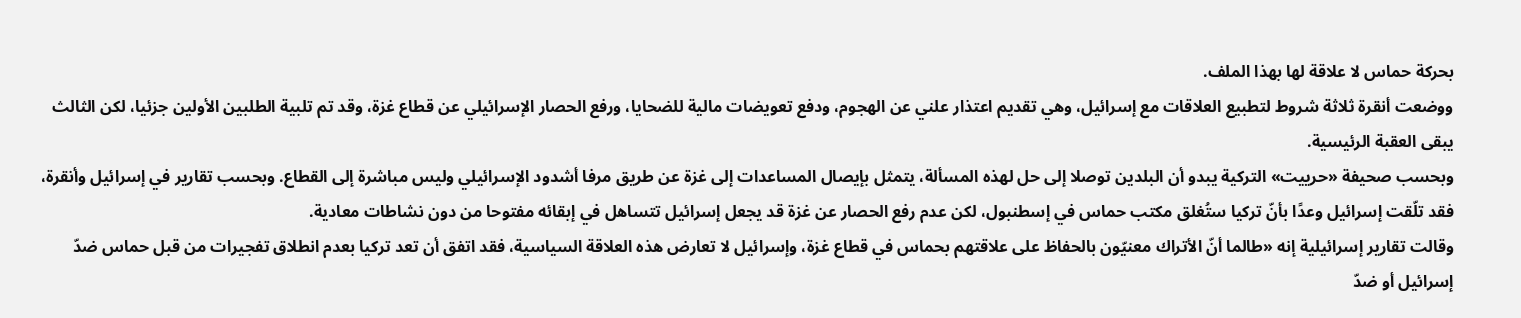بحركة حماس لا علاقة لها بهذا الملف.
ووضعت أنقرة ثلاثة شروط لتطبيع العلاقات مع إسرائيل، وهي تقديم اعتذار علني عن الهجوم، ودفع تعويضات مالية للضحايا، ورفع الحصار الإسرائيلي عن قطاع غزة، وقد تم تلبية الطلبين الأولين جزئيا، لكن الثالث يبقى العقبة الرئيسية.
وبحسب صحيفة «حرييت» التركية يبدو أن البلدين توصلا إلى حل لهذه المسألة، يتمثل بإيصال المساعدات إلى غزة عن طريق مرفا أشدود الإسرائيلي وليس مباشرة إلى القطاع. وبحسب تقارير في إسرائيل وأنقرة، فقد تلّقت إسرائيل وعدًا بأنّ تركيا ستُغلق مكتب حماس في إسطنبول، لكن عدم رفع الحصار عن غزة قد يجعل إسرائيل تتساهل في إبقائه مفتوحا من دون نشاطات معادية.
وقالت تقارير إسرائيلية إنه «طالما أنّ الأتراك معنيّون بالحفاظ على علاقتهم بحماس في قطاع غزة، وإسرائيل لا تعارض هذه العلاقة السياسية، فقد اتفق أن تعد تركيا بعدم انطلاق تفجيرات من قبل حماس ضدّ إسرائيل أو ضدّ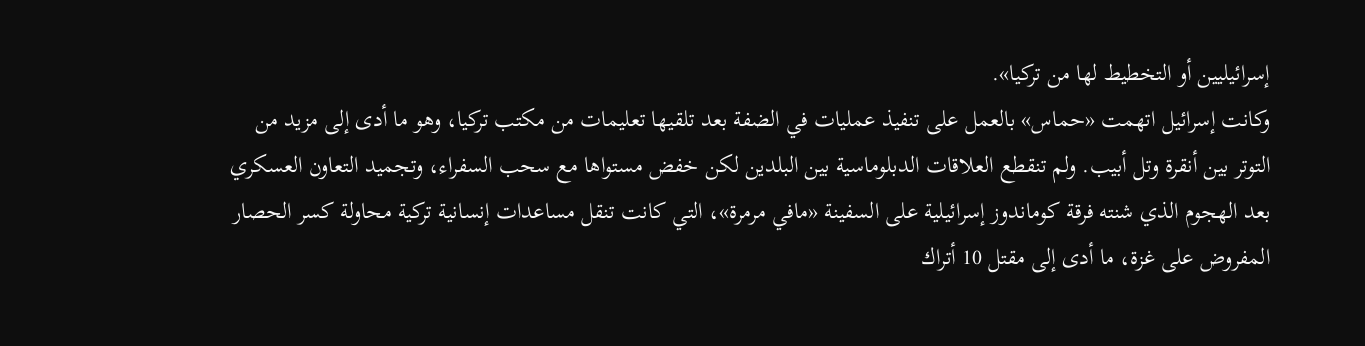إسرائيليين أو التخطيط لها من تركيا».
وكانت إسرائيل اتهمت «حماس» بالعمل على تنفيذ عمليات في الضفة بعد تلقيها تعليمات من مكتب تركيا، وهو ما أدى إلى مزيد من التوتر بين أنقرة وتل أبيب. ولم تنقطع العلاقات الدبلوماسية بين البلدين لكن خفض مستواها مع سحب السفراء، وتجميد التعاون العسكري بعد الهجوم الذي شنته فرقة كوماندوز إسرائيلية على السفينة «مافي مرمرة»، التي كانت تنقل مساعدات إنسانية تركية محاولة كسر الحصار المفروض على غزة، ما أدى إلى مقتل 10 أتراك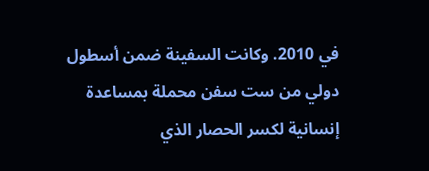في 2010. وكانت السفينة ضمن أسطول دولي من ست سفن محملة بمساعدة إنسانية لكسر الحصار الذي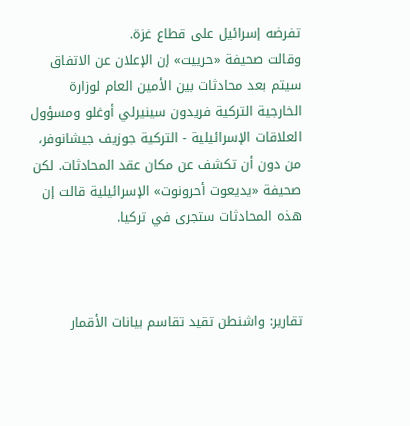تفرضه إسرائيل على قطاع غزة.
وقالت صحيفة «حرييت» إن الإعلان عن الاتفاق سيتم بعد محادثات بين الأمين العام لوزارة الخارجية التركية فريدون سينيرلي أوغلو ومسؤول العلاقات الإسرائيلية - التركية جوزيف جيشانوفر، من دون أن تكشف عن مكان عقد المحادثات. لكن صحيفة «يديعوت أحرونوت» الإسرائيلية قالت إن هذه المحادثات ستجرى في تركيا.



تقارير: واشنطن تقيد تقاسم بيانات الأقمار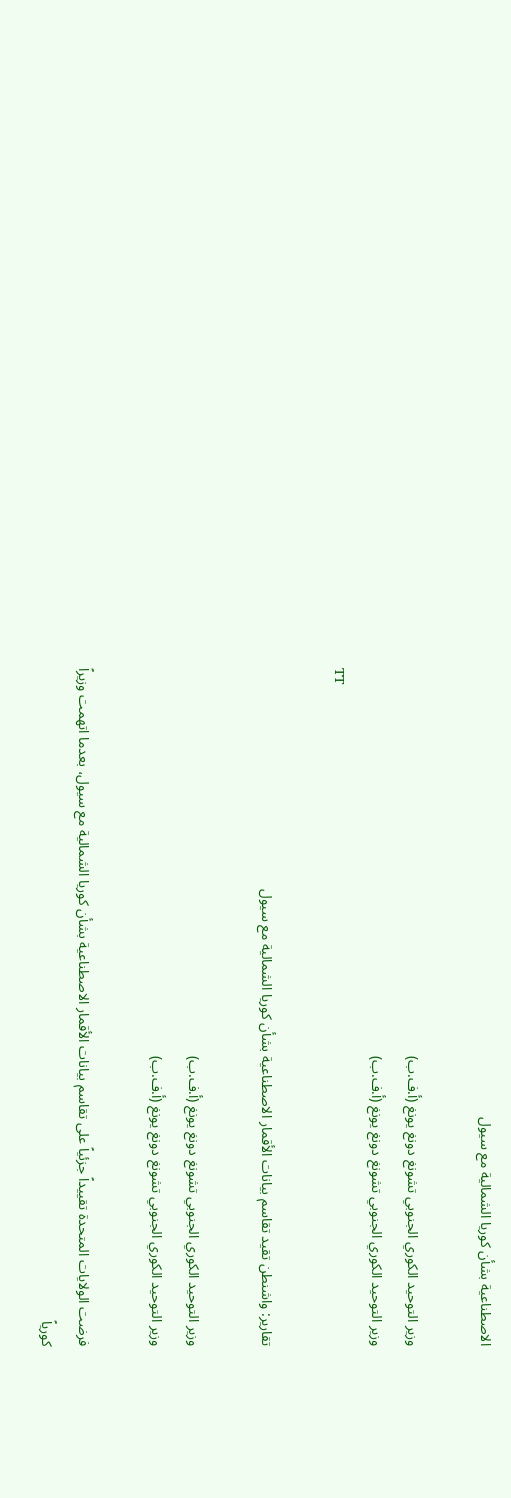الاصطناعية بشأن كوريا الشمالية مع سيول

وزير التوحيد الكوري الجنوبي تشونغ دونغ يونغ (أ.ف.ب)
وزير التوحيد الكوري الجنوبي تشونغ دونغ يونغ (أ.ف.ب)
TT

تقارير: واشنطن تقيد تقاسم بيانات الأقمار الاصطناعية بشأن كوريا الشمالية مع سيول

وزير التوحيد الكوري الجنوبي تشونغ دونغ يونغ (أ.ف.ب)
وزير التوحيد الكوري الجنوبي تشونغ دونغ يونغ (أ.ف.ب)

فرضت الولايات المتحدة تقييداً جزئياً على تقاسم بيانات الأقمار الاصطناعية بشأن كوريا الشمالية مع سيول، بعدما اتهمت وزيراً كورياً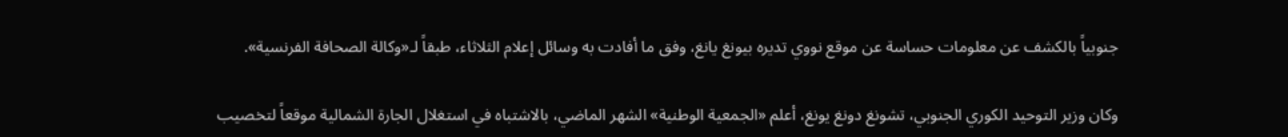جنوبياً بالكشف عن معلومات حساسة عن موقع نووي تديره بيونغ يانغ، وفق ما أفادت به وسائل إعلام الثلاثاء، طبقاً لـ«وكالة الصحافة الفرنسية».

وكان وزير التوحيد الكوري الجنوبي، تشونغ دونغ يونغ، أعلم «الجمعية الوطنية» الشهر الماضي، بالاشتباه في استغلال الجارة الشمالية موقعاً لتخصيب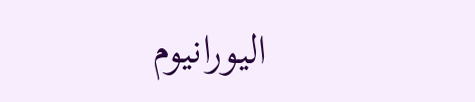اليورانيوم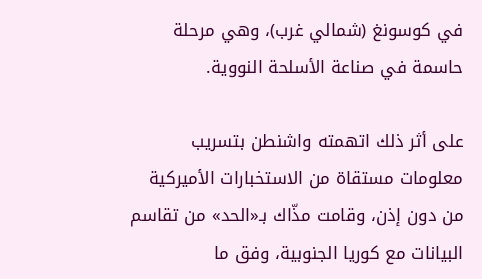في كوسونغ (شمالي غرب)، وهي مرحلة حاسمة في صناعة الأسلحة النووية.

على أثر ذلك اتهمته واشنطن بتسريب معلومات مستقاة من الاستخبارات الأميركية من دون إذن، وقامت مذّاك بـ«الحد» من تقاسم البيانات مع كوريا الجنوبية، وفق ما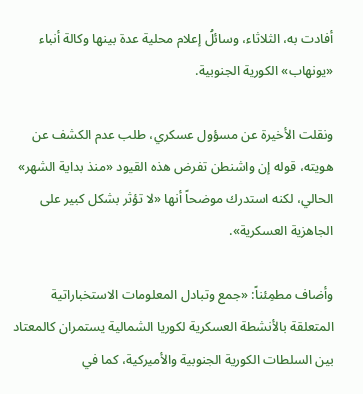أفادت به، الثلاثاء، وسائلُ إعلام محلية عدة بينها وكالة أنباء «يونهاب» الكورية الجنوبية.

ونقلت الأخيرة عن مسؤول عسكري، طلب عدم الكشف عن هويته، قوله إن واشنطن تفرض هذه القيود «منذ بداية الشهر» الحالي، لكنه استدرك موضحاً أنها «لا تؤثر بشكل كبير على الجاهزية العسكرية».

وأضاف مطمِئناً: «جمع وتبادل المعلومات الاستخباراتية المتعلقة بالأنشطة العسكرية لكوريا الشمالية يستمران كالمعتاد بين السلطات الكورية الجنوبية والأميركية، كما في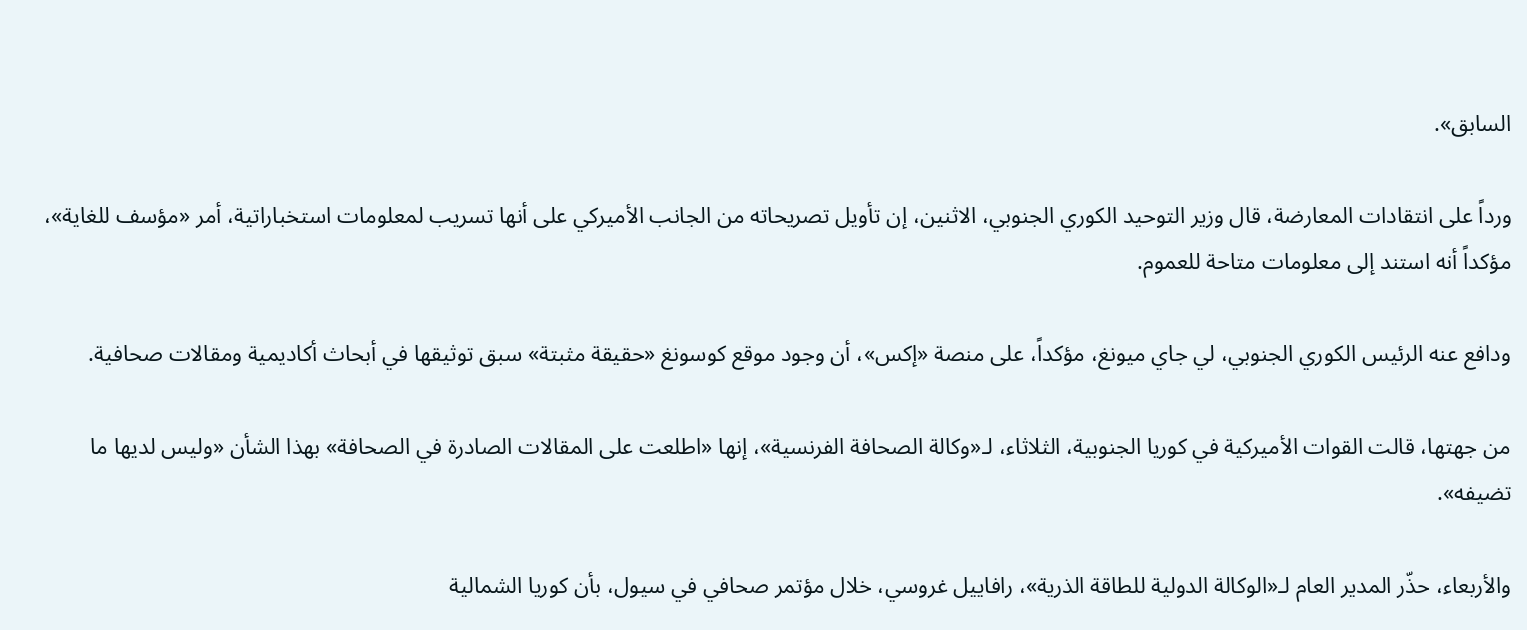السابق».

ورداً على انتقادات المعارضة، قال وزير التوحيد الكوري الجنوبي، الاثنين، إن تأويل تصريحاته من الجانب الأميركي على أنها تسريب لمعلومات استخباراتية، أمر «مؤسف للغاية»، مؤكداً أنه استند إلى معلومات متاحة للعموم.

ودافع عنه الرئيس الكوري الجنوبي، لي جاي ميونغ، مؤكداً، على منصة «إكس»، أن وجود موقع كوسونغ «حقيقة مثبتة» سبق توثيقها في أبحاث أكاديمية ومقالات صحافية.

من جهتها، قالت القوات الأميركية في كوريا الجنوبية، الثلاثاء، لـ«وكالة الصحافة الفرنسية»، إنها «اطلعت على المقالات الصادرة في الصحافة» بهذا الشأن «وليس لديها ما تضيفه».

والأربعاء، حذّر المدير العام لـ«الوكالة الدولية للطاقة الذرية»، رافاييل غروسي، خلال مؤتمر صحافي في سيول، بأن كوريا الشمالية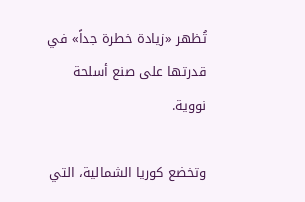تُظهر «زيادة خطرة جداً» في قدرتها على صنع أسلحة نووية.

وتخضع كوريا الشمالية، التي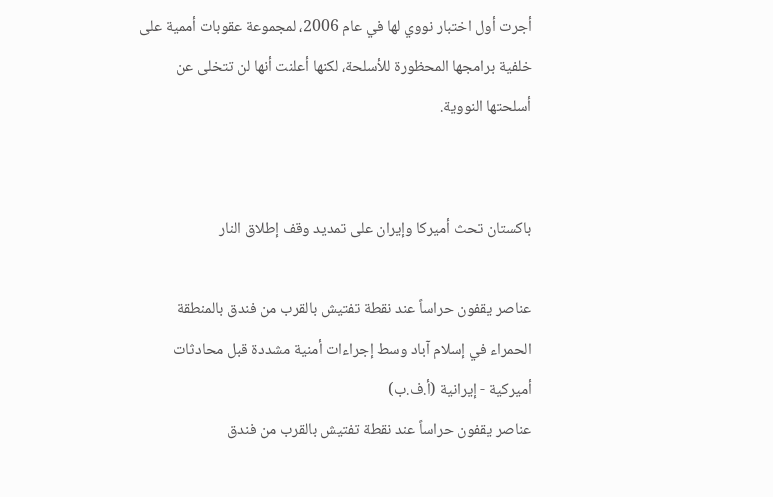أجرت أول اختبار نووي لها في عام 2006، لمجموعة عقوبات أممية على خلفية برامجها المحظورة للأسلحة، لكنها أعلنت أنها لن تتخلى عن أسلحتها النووية.


باكستان تحث أميركا وإيران على تمديد وقف إطلاق النار

عناصر يقفون حراساً عند نقطة تفتيش بالقرب من فندق بالمنطقة الحمراء في إسلام آباد وسط إجراءات أمنية مشددة قبل محادثات أميركية - إيرانية (أ.ف.ب)
عناصر يقفون حراساً عند نقطة تفتيش بالقرب من فندق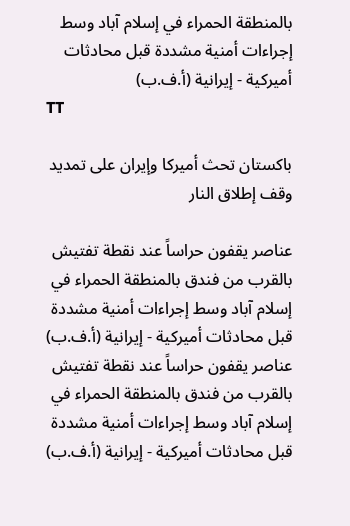بالمنطقة الحمراء في إسلام آباد وسط إجراءات أمنية مشددة قبل محادثات أميركية - إيرانية (أ.ف.ب)
TT

باكستان تحث أميركا وإيران على تمديد وقف إطلاق النار

عناصر يقفون حراساً عند نقطة تفتيش بالقرب من فندق بالمنطقة الحمراء في إسلام آباد وسط إجراءات أمنية مشددة قبل محادثات أميركية - إيرانية (أ.ف.ب)
عناصر يقفون حراساً عند نقطة تفتيش بالقرب من فندق بالمنطقة الحمراء في إسلام آباد وسط إجراءات أمنية مشددة قبل محادثات أميركية - إيرانية (أ.ف.ب)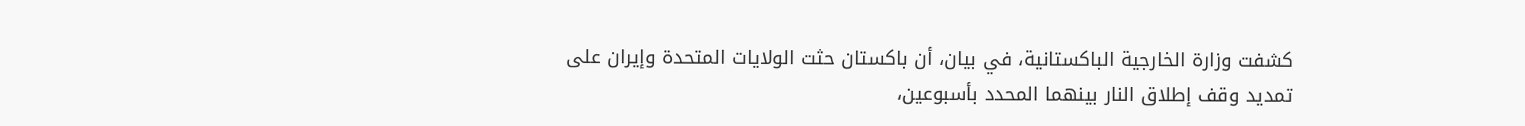كشفت وزارة الخارجية الباكستانية، في بيان، أن باكستان حثت الولايات المتحدة وإيران ‌على تمديد وقف ‌إطلاق النار ‌بينهما المحدد بأسبوعين،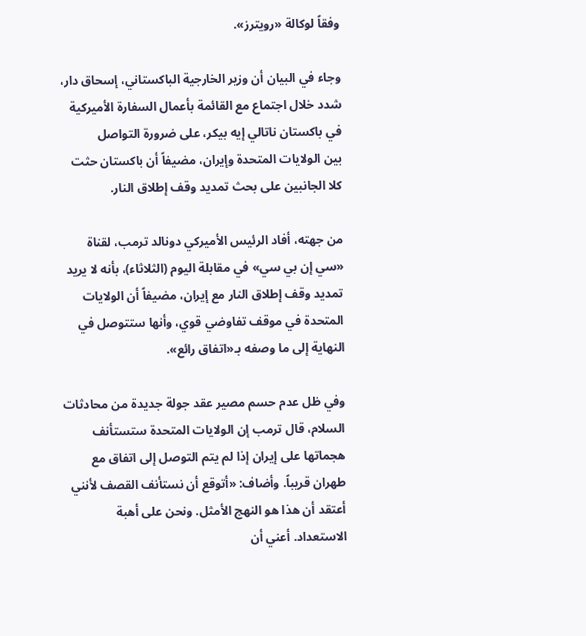وفقاً لوكالة «رويترز».

وجاء في البيان أن وزير الخارجية الباكستاني، إسحاق دار، شدد خلال اجتماع مع ‌القائمة ‌بأعمال السفارة ‌الأميركية في ‌باكستان ناتالي إيه بيكر، على ضرورة التواصل بين ‌الولايات المتحدة وإيران، مضيفاً أن باكستان حثت كلا الجانبين على بحث تمديد وقف إطلاق النار.

من جهته، أفاد الرئيس الأميركي دونالد ترمب، لقناة «سي إن بي سي» في مقابلة اليوم (الثلاثاء)، بأنه لا يريد تمديد وقف إطلاق النار مع إيران، مضيفاً أن ‌الولايات المتحدة في ‌موقف تفاوضي ‌قوي، وأنها ستتوصل في النهاية إلى ما وصفه بـ«اتفاق رائع».

وفي ظل ‌عدم حسم مصير ‌عقد جولة جديدة من محادثات السلام، قال ترمب إن الولايات المتحدة ‌ستستأنف هجماتها على إيران إذا لم يتم التوصل إلى اتفاق مع طهران قريباً. وأضاف: «أتوقع أن نستأنف القصف لأنني أعتقد أن هذا هو النهج الأمثل. ونحن على أهبة الاستعداد. أعني أن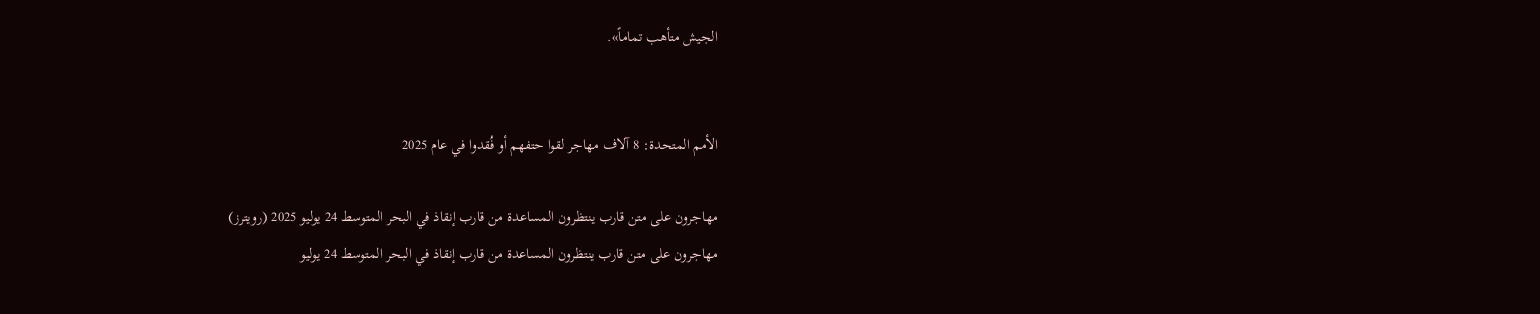الجيش متأهب تماماً».


الأمم المتحدة: 8 آلاف مهاجر لقوا حتفهم أو فُقدوا في عام 2025

مهاجرون على متن قارب ينتظرون المساعدة من قارب إنقاذ في البحر المتوسط 24 يوليو 2025 (رويترز)
مهاجرون على متن قارب ينتظرون المساعدة من قارب إنقاذ في البحر المتوسط 24 يوليو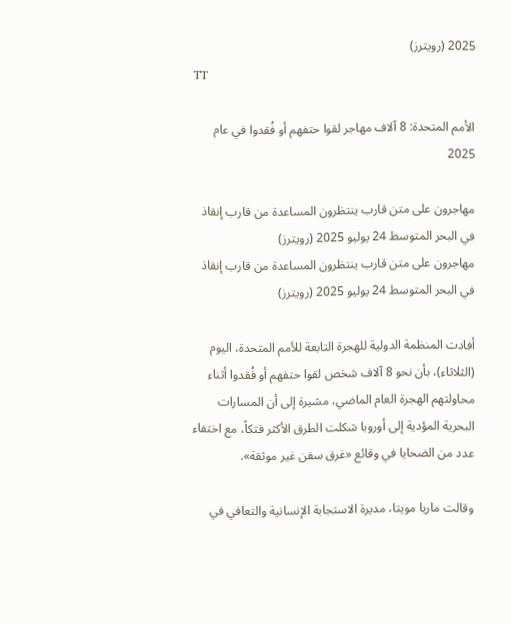2025 (رويترز)
TT

الأمم المتحدة: 8 آلاف مهاجر لقوا حتفهم أو فُقدوا في عام 2025

مهاجرون على متن قارب ينتظرون المساعدة من قارب إنقاذ في البحر المتوسط 24 يوليو 2025 (رويترز)
مهاجرون على متن قارب ينتظرون المساعدة من قارب إنقاذ في البحر المتوسط 24 يوليو 2025 (رويترز)

أفادت المنظمة الدولية للهجرة التابعة للأمم المتحدة، اليوم (الثلاثاء)، بأن نحو 8 آلاف شخص لقوا حتفهم أو فُقدوا أثناء محاولتهم الهجرة العام الماضي، مشيرة إلى أن المسارات البحرية المؤدية إلى أوروبا شكلت الطرق الأكثر فتكاً، مع اختفاء عدد من الضحايا في وقائع «غرق سفن غير موثقة».

وقالت ماريا مويتا، مديرة الاستجابة الإنسانية والتعافي في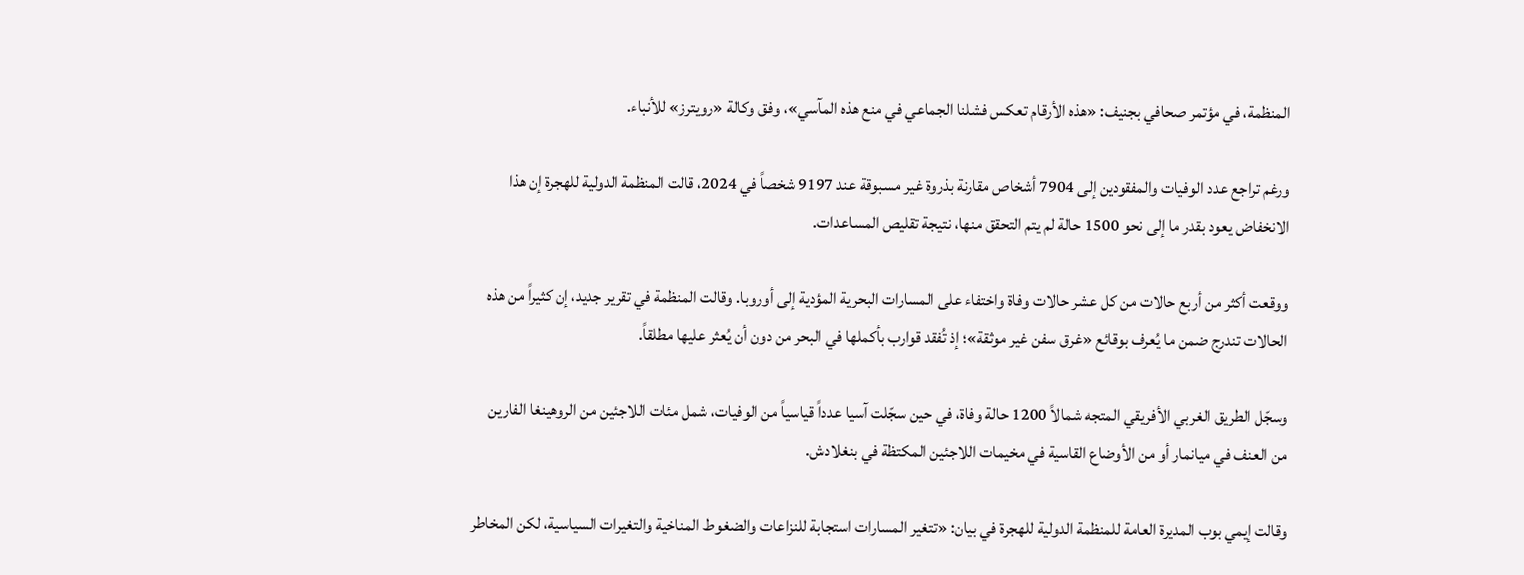المنظمة، في مؤتمر صحافي بجنيف: «هذه الأرقام تعكس فشلنا الجماعي في منع هذه المآسي»، وفق وكالة «رويترز» للأنباء.

ورغم تراجع عدد الوفيات والمفقودين إلى 7904 أشخاص مقارنة بذروة غير مسبوقة عند 9197 شخصاً في 2024، قالت المنظمة الدولية للهجرة إن هذا الانخفاض يعود بقدر ما إلى نحو 1500 حالة لم يتم التحقق منها، نتيجة تقليص المساعدات.

ووقعت أكثر من أربع حالات من كل عشر حالات وفاة واختفاء على المسارات البحرية المؤدية إلى أوروبا. وقالت المنظمة في تقرير جديد، إن كثيراً من هذه الحالات تندرج ضمن ما يُعرف بوقائع «غرق سفن غير موثقة»؛ إذ تُفقد قوارب بأكملها في البحر من دون أن يُعثر عليها مطلقاً.

وسجّل الطريق الغربي الأفريقي المتجه شمالاً 1200 حالة وفاة، في حين سجّلت آسيا عدداً قياسياً من الوفيات، شمل مئات اللاجئين من الروهينغا الفارين من العنف في ميانمار أو من الأوضاع القاسية في مخيمات اللاجئين المكتظة في بنغلادش.

وقالت إيمي بوب المديرة العامة للمنظمة الدولية للهجرة في بيان: «تتغير المسارات استجابة للنزاعات والضغوط المناخية والتغيرات السياسية، لكن المخاطر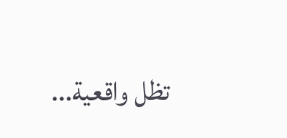تظل واقعية...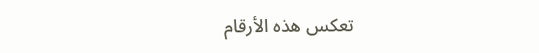تعكس هذه الأرقام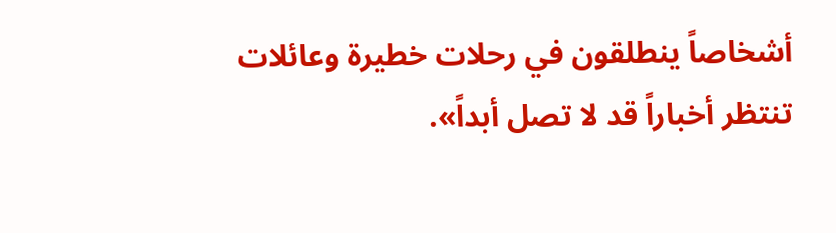أشخاصاً ينطلقون في رحلات خطيرة وعائلات تنتظر أخباراً قد لا تصل أبداً».